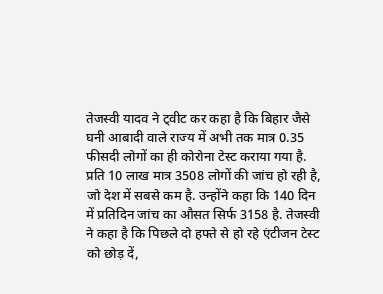तेजस्वी यादव ने ट्वीट कर कहा है कि बिहार जैसे घनी आबादी वाले राज्य में अभी तक मात्र 0.35 फीसदी लोगों का ही कोरोना टेस्ट कराया गया है. प्रति 10 लाख मात्र 3508 लोगों की जांच हो रही है, जो देश में सबसे कम है. उन्होंने कहा कि 140 दिन में प्रतिदिन जांच का औसत सिर्फ 3158 है. तेजस्वी ने कहा है कि पिछले दो हफ्ते से हो रहे एंटीजन टेस्ट को छोड़ दें,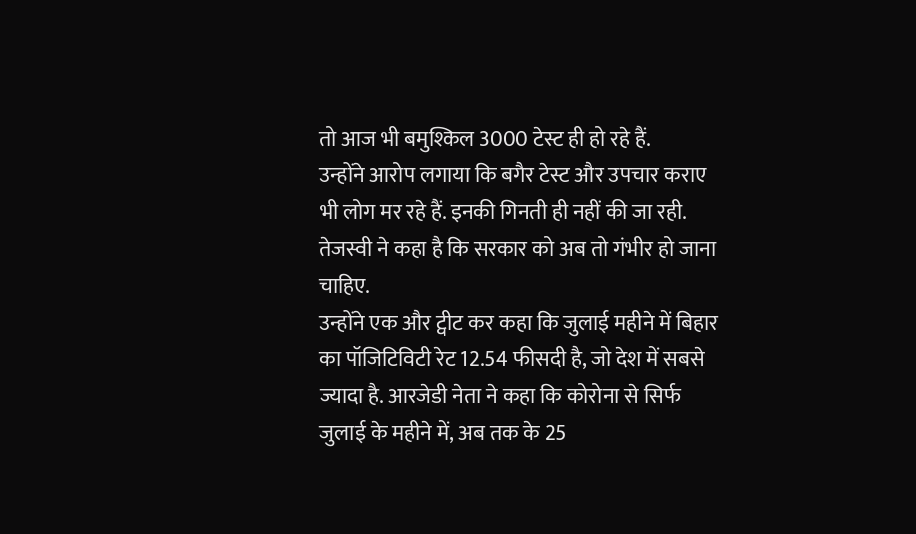तो आज भी बमुश्किल 3000 टेस्ट ही हो रहे हैं.
उन्होंने आरोप लगाया कि बगैर टेस्ट और उपचार कराए भी लोग मर रहे हैं. इनकी गिनती ही नहीं की जा रही. तेजस्वी ने कहा है कि सरकार को अब तो गंभीर हो जाना चाहिए.
उन्होंने एक और ट्वीट कर कहा कि जुलाई महीने में बिहार का पॉजिटिविटी रेट 12.54 फीसदी है, जो देश में सबसे ज्यादा है. आरजेडी नेता ने कहा कि कोरोना से सिर्फ जुलाई के महीने में, अब तक के 25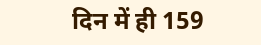दिन में ही 159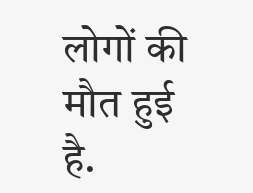लोगों की मौत हुई है.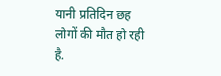यानी प्रतिदिन छह लोगों की मौत हो रही है.